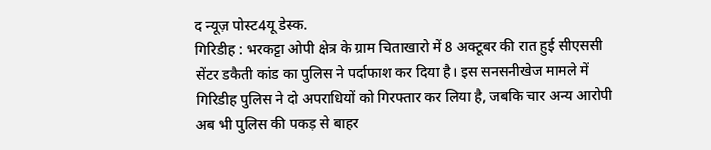द न्यूज़ पोस्ट4यू डेस्क.
गिरिडीह : भरकट्टा ओपी क्षेत्र के ग्राम चिताखारो में 8 अक्टूबर की रात हुई सीएससी सेंटर डकैती कांड का पुलिस ने पर्दाफाश कर दिया है। इस सनसनीखेज मामले में गिरिडीह पुलिस ने दो अपराधियों को गिरफ्तार कर लिया है, जबकि चार अन्य आरोपी अब भी पुलिस की पकड़ से बाहर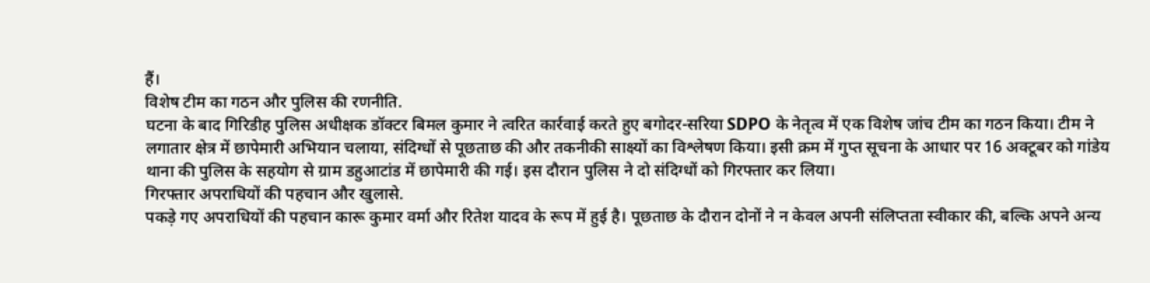हैं।
विशेष टीम का गठन और पुलिस की रणनीति.
घटना के बाद गिरिडीह पुलिस अधीक्षक डॉक्टर बिमल कुमार ने त्वरित कार्रवाई करते हुए बगोदर-सरिया SDPO के नेतृत्व में एक विशेष जांच टीम का गठन किया। टीम ने लगातार क्षेत्र में छापेमारी अभियान चलाया, संदिग्धों से पूछताछ की और तकनीकी साक्ष्यों का विश्लेषण किया। इसी क्रम में गुप्त सूचना के आधार पर 16 अक्टूबर को गांडेय थाना की पुलिस के सहयोग से ग्राम डहुआटांड में छापेमारी की गई। इस दौरान पुलिस ने दो संदिग्धों को गिरफ्तार कर लिया।
गिरफ्तार अपराधियों की पहचान और खुलासे.
पकड़े गए अपराधियों की पहचान कारू कुमार वर्मा और रितेश यादव के रूप में हुई है। पूछताछ के दौरान दोनों ने न केवल अपनी संलिप्तता स्वीकार की, बल्कि अपने अन्य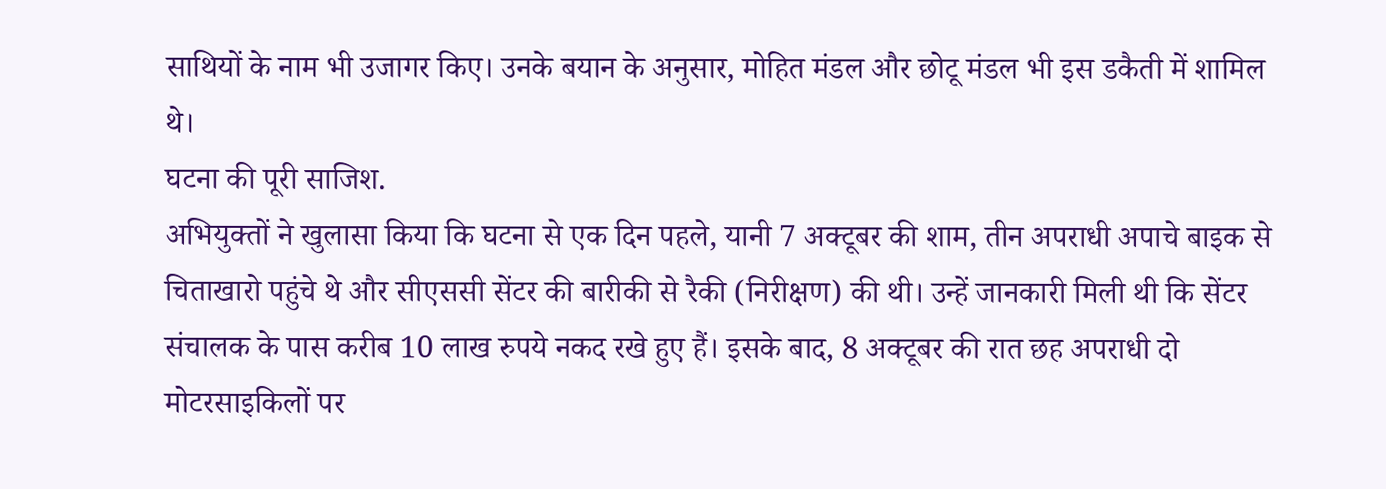साथियों के नाम भी उजागर किए। उनके बयान के अनुसार, मोहित मंडल और छोटू मंडल भी इस डकैती में शामिल थे।
घटना की पूरी साजिश.
अभियुक्तों ने खुलासा किया कि घटना से एक दिन पहले, यानी 7 अक्टूबर की शाम, तीन अपराधी अपाचे बाइक से चिताखारो पहुंचे थे और सीएससी सेंटर की बारीकी से रैकी (निरीक्षण) की थी। उन्हें जानकारी मिली थी कि सेंटर संचालक के पास करीब 10 लाख रुपये नकद रखे हुए हैं। इसके बाद, 8 अक्टूबर की रात छह अपराधी दो मोटरसाइकिलों पर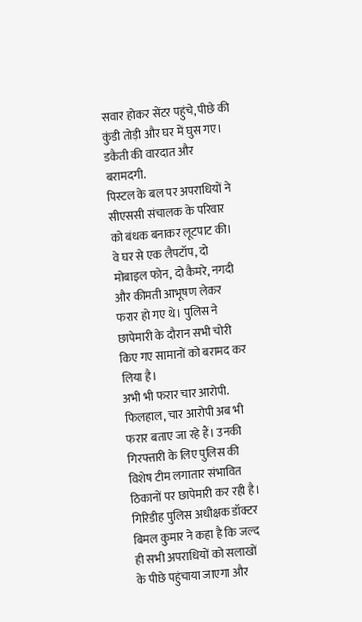सवार होकर सेंटर पहुंचे, पीछे की कुंडी तोड़ी और घर में घुस गए।
डकैती की वारदात और बरामदगी.
पिस्टल के बल पर अपराधियों ने सीएससी संचालक के परिवार को बंधक बनाकर लूटपाट की। वे घर से एक लैपटॉप, दो मोबाइल फोन, दो कैमरे, नगदी और कीमती आभूषण लेकर फरार हो गए थे। पुलिस ने छापेमारी के दौरान सभी चोरी किए गए सामानों को बरामद कर लिया है।
अभी भी फरार चार आरोपी.
फिलहाल, चार आरोपी अब भी फरार बताए जा रहे हैं। उनकी गिरफ्तारी के लिए पुलिस की विशेष टीम लगातार संभावित ठिकानों पर छापेमारी कर रही है। गिरिडीह पुलिस अधीक्षक डॉक्टर बिमल कुमार ने कहा है कि जल्द ही सभी अपराधियों को सलाखों के पीछे पहुंचाया जाएगा और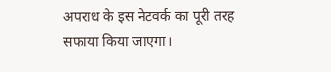अपराध के इस नेटवर्क का पूरी तरह सफाया किया जाएगा।